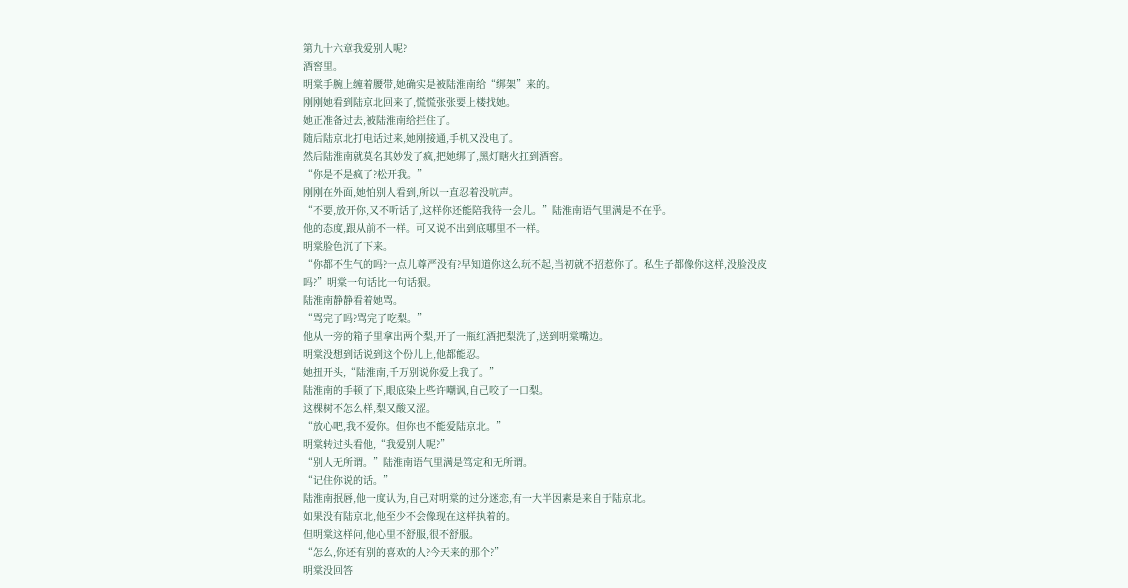第九十六章我爱别人呢?
酒窖里。
明棠手腕上缠着腰带,她确实是被陆淮南给“绑架”来的。
刚刚她看到陆京北回来了,慌慌张张要上楼找她。
她正准备过去,被陆淮南给拦住了。
随后陆京北打电话过来,她刚接通,手机又没电了。
然后陆淮南就莫名其妙发了疯,把她绑了,黑灯瞎火扛到酒窖。
“你是不是疯了?松开我。”
刚刚在外面,她怕别人看到,所以一直忍着没吭声。
“不要,放开你,又不听话了,这样你还能陪我待一会儿。”陆淮南语气里满是不在乎。
他的态度,跟从前不一样。可又说不出到底哪里不一样。
明棠脸色沉了下来。
“你都不生气的吗?一点儿尊严没有?早知道你这么玩不起,当初就不招惹你了。私生子都像你这样,没脸没皮吗?”明棠一句话比一句话狠。
陆淮南静静看着她骂。
“骂完了吗?骂完了吃梨。”
他从一旁的箱子里拿出两个梨,开了一瓶红酒把梨洗了,送到明棠嘴边。
明棠没想到话说到这个份儿上,他都能忍。
她扭开头,“陆淮南,千万别说你爱上我了。”
陆淮南的手顿了下,眼底染上些许嘲讽,自己咬了一口梨。
这棵树不怎么样,梨又酸又涩。
“放心吧,我不爱你。但你也不能爱陆京北。”
明棠转过头看他,“我爱别人呢?”
“别人无所谓。”陆淮南语气里满是笃定和无所谓。
“记住你说的话。”
陆淮南抿唇,他一度认为,自己对明棠的过分迷恋,有一大半因素是来自于陆京北。
如果没有陆京北,他至少不会像现在这样执着的。
但明棠这样问,他心里不舒服,很不舒服。
“怎么,你还有别的喜欢的人?今天来的那个?”
明棠没回答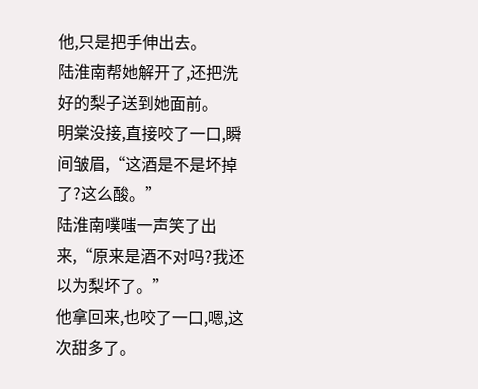他,只是把手伸出去。
陆淮南帮她解开了,还把洗好的梨子送到她面前。
明棠没接,直接咬了一口,瞬间皱眉,“这酒是不是坏掉了?这么酸。”
陆淮南噗嗤一声笑了出来,“原来是酒不对吗?我还以为梨坏了。”
他拿回来,也咬了一口,嗯,这次甜多了。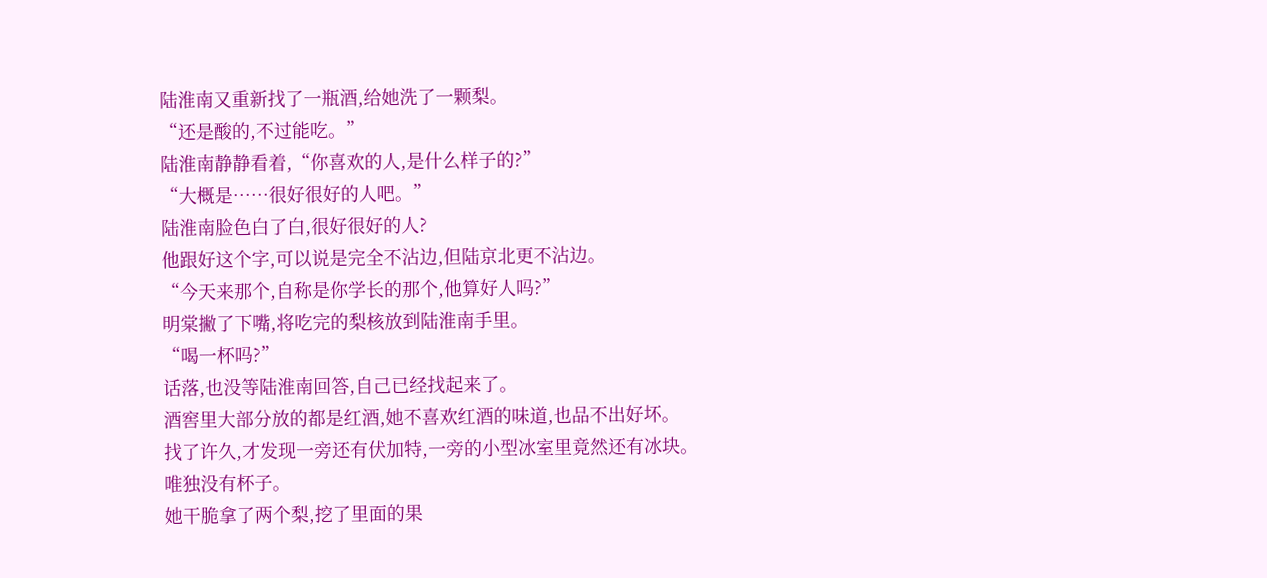陆淮南又重新找了一瓶酒,给她洗了一颗梨。
“还是酸的,不过能吃。”
陆淮南静静看着,“你喜欢的人,是什么样子的?”
“大概是……很好很好的人吧。”
陆淮南脸色白了白,很好很好的人?
他跟好这个字,可以说是完全不沾边,但陆京北更不沾边。
“今天来那个,自称是你学长的那个,他算好人吗?”
明棠撇了下嘴,将吃完的梨核放到陆淮南手里。
“喝一杯吗?”
话落,也没等陆淮南回答,自己已经找起来了。
酒窖里大部分放的都是红酒,她不喜欢红酒的味道,也品不出好坏。
找了许久,才发现一旁还有伏加特,一旁的小型冰室里竟然还有冰块。
唯独没有杯子。
她干脆拿了两个梨,挖了里面的果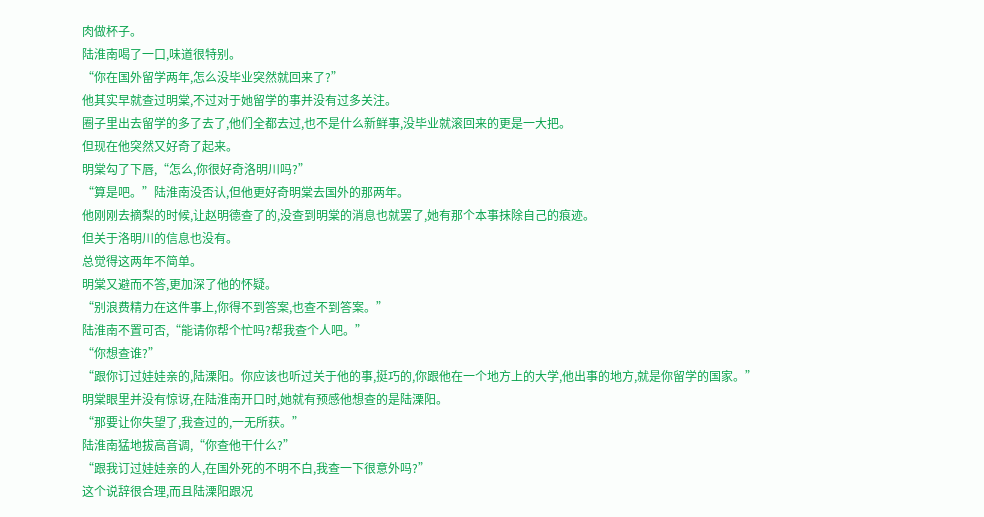肉做杯子。
陆淮南喝了一口,味道很特别。
“你在国外留学两年,怎么没毕业突然就回来了?”
他其实早就查过明棠,不过对于她留学的事并没有过多关注。
圈子里出去留学的多了去了,他们全都去过,也不是什么新鲜事,没毕业就滚回来的更是一大把。
但现在他突然又好奇了起来。
明棠勾了下唇,“怎么,你很好奇洛明川吗?”
“算是吧。”陆淮南没否认,但他更好奇明棠去国外的那两年。
他刚刚去摘梨的时候,让赵明德查了的,没查到明棠的消息也就罢了,她有那个本事抹除自己的痕迹。
但关于洛明川的信息也没有。
总觉得这两年不简单。
明棠又避而不答,更加深了他的怀疑。
“别浪费精力在这件事上,你得不到答案,也查不到答案。”
陆淮南不置可否,“能请你帮个忙吗?帮我查个人吧。”
“你想查谁?”
“跟你订过娃娃亲的,陆溧阳。你应该也听过关于他的事,挺巧的,你跟他在一个地方上的大学,他出事的地方,就是你留学的国家。”
明棠眼里并没有惊讶,在陆淮南开口时,她就有预感他想查的是陆溧阳。
“那要让你失望了,我查过的,一无所获。”
陆淮南猛地拔高音调,“你查他干什么?”
“跟我订过娃娃亲的人,在国外死的不明不白,我查一下很意外吗?”
这个说辞很合理,而且陆溧阳跟况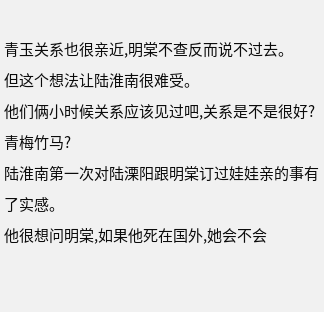青玉关系也很亲近,明棠不查反而说不过去。
但这个想法让陆淮南很难受。
他们俩小时候关系应该见过吧,关系是不是很好?
青梅竹马?
陆淮南第一次对陆溧阳跟明棠订过娃娃亲的事有了实感。
他很想问明棠,如果他死在国外,她会不会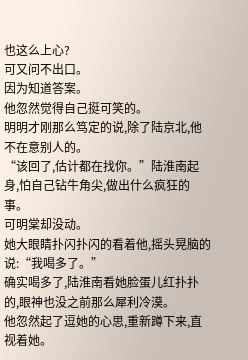也这么上心?
可又问不出口。
因为知道答案。
他忽然觉得自己挺可笑的。
明明才刚那么笃定的说,除了陆京北,他不在意别人的。
“该回了,估计都在找你。”陆淮南起身,怕自己钻牛角尖,做出什么疯狂的事。
可明棠却没动。
她大眼睛扑闪扑闪的看着他,摇头晃脑的说:“我喝多了。”
确实喝多了,陆淮南看她脸蛋儿红扑扑的,眼神也没之前那么犀利冷漠。
他忽然起了逗她的心思,重新蹲下来,直视着她。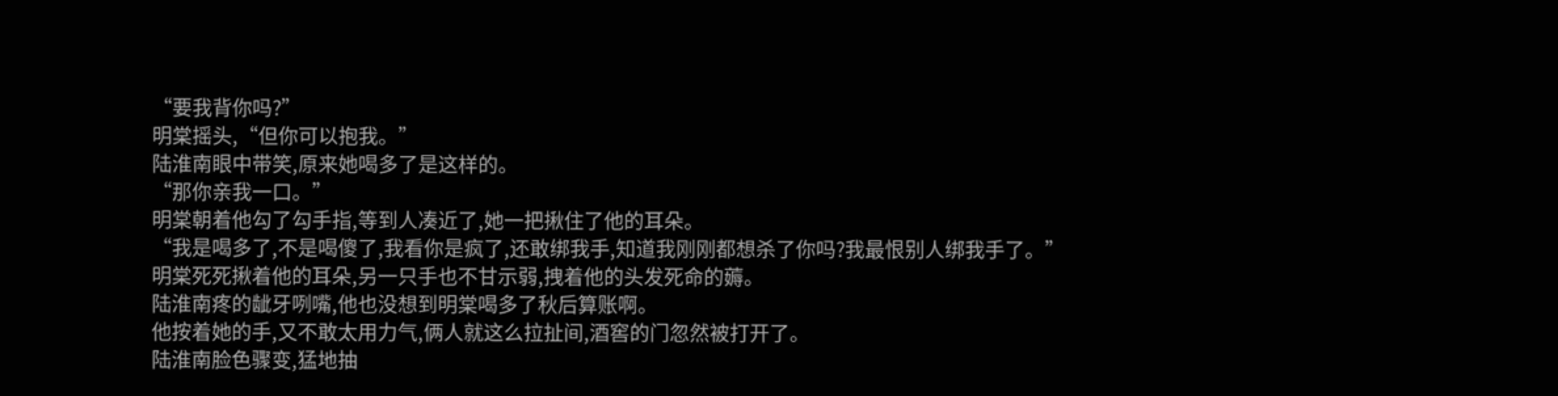“要我背你吗?”
明棠摇头,“但你可以抱我。”
陆淮南眼中带笑,原来她喝多了是这样的。
“那你亲我一口。”
明棠朝着他勾了勾手指,等到人凑近了,她一把揪住了他的耳朵。
“我是喝多了,不是喝傻了,我看你是疯了,还敢绑我手,知道我刚刚都想杀了你吗?我最恨别人绑我手了。”
明棠死死揪着他的耳朵,另一只手也不甘示弱,拽着他的头发死命的薅。
陆淮南疼的龇牙咧嘴,他也没想到明棠喝多了秋后算账啊。
他按着她的手,又不敢太用力气,俩人就这么拉扯间,酒窖的门忽然被打开了。
陆淮南脸色骤变,猛地抽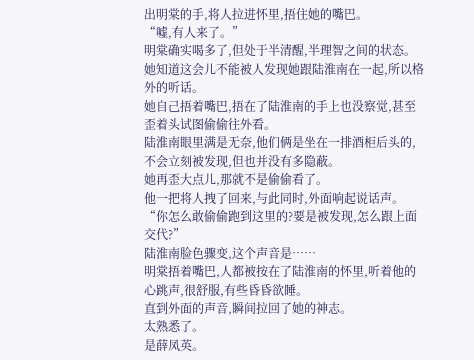出明棠的手,将人拉进怀里,捂住她的嘴巴。
“嘘,有人来了。”
明棠确实喝多了,但处于半清醒,半理智之间的状态。
她知道这会儿不能被人发现她跟陆淮南在一起,所以格外的听话。
她自己捂着嘴巴,捂在了陆淮南的手上也没察觉,甚至歪着头试图偷偷往外看。
陆淮南眼里满是无奈,他们俩是坐在一排酒柜后头的,不会立刻被发现,但也并没有多隐蔽。
她再歪大点儿,那就不是偷偷看了。
他一把将人拽了回来,与此同时,外面响起说话声。
“你怎么敢偷偷跑到这里的?要是被发现,怎么跟上面交代?”
陆淮南脸色骤变,这个声音是……
明棠捂着嘴巴,人都被按在了陆淮南的怀里,听着他的心跳声,很舒服,有些昏昏欲睡。
直到外面的声音,瞬间拉回了她的神志。
太熟悉了。
是薛凤英。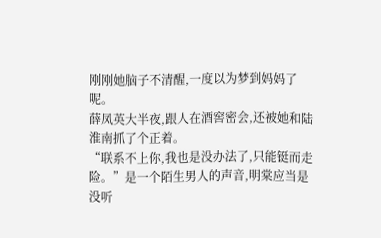刚刚她脑子不清醒,一度以为梦到妈妈了呢。
薛凤英大半夜,跟人在酒窖密会,还被她和陆淮南抓了个正着。
“联系不上你,我也是没办法了,只能铤而走险。”是一个陌生男人的声音,明棠应当是没听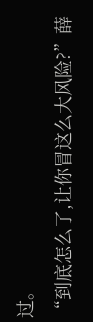过。
“到底怎么了,让你冒这么大风险?”薛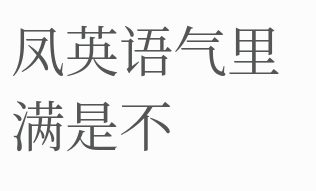凤英语气里满是不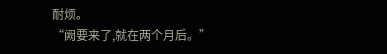耐烦。
“阙要来了,就在两个月后。”